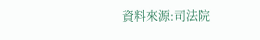資料來源:司法院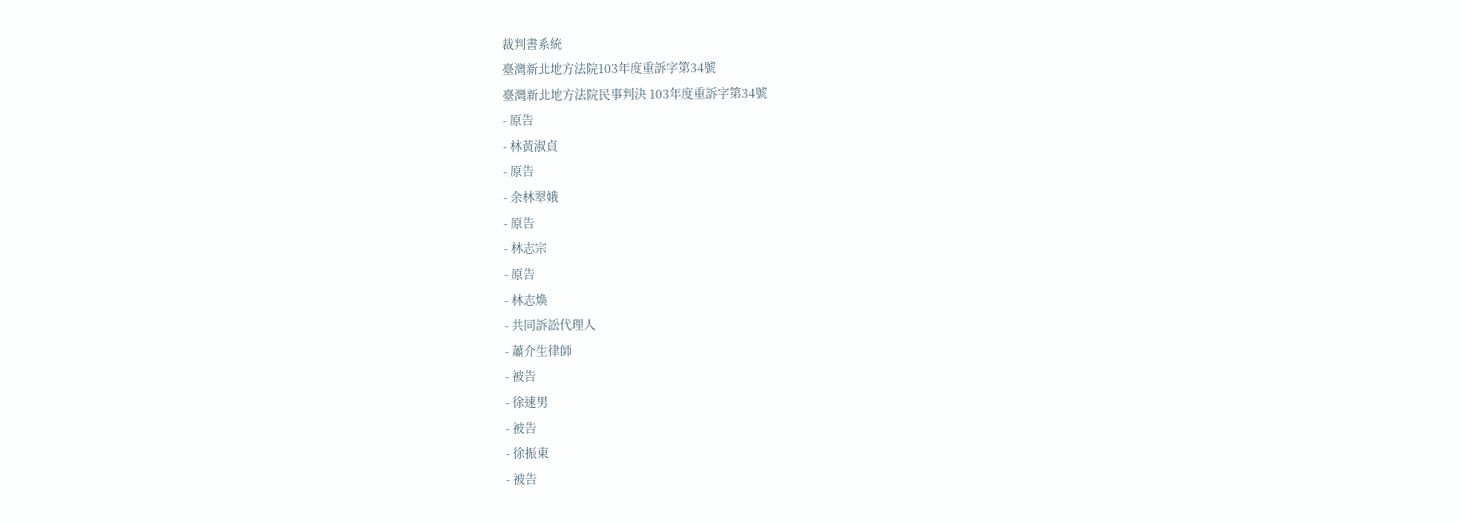裁判書系統
臺灣新北地方法院103年度重訴字第34號
臺灣新北地方法院民事判決 103年度重訴字第34號
- 原告
- 林黃淑貞
- 原告
- 余林翠娥
- 原告
- 林志宗
- 原告
- 林志煥
- 共同訴訟代理人
- 蕭介生律師
- 被告
- 徐速男
- 被告
- 徐振東
- 被告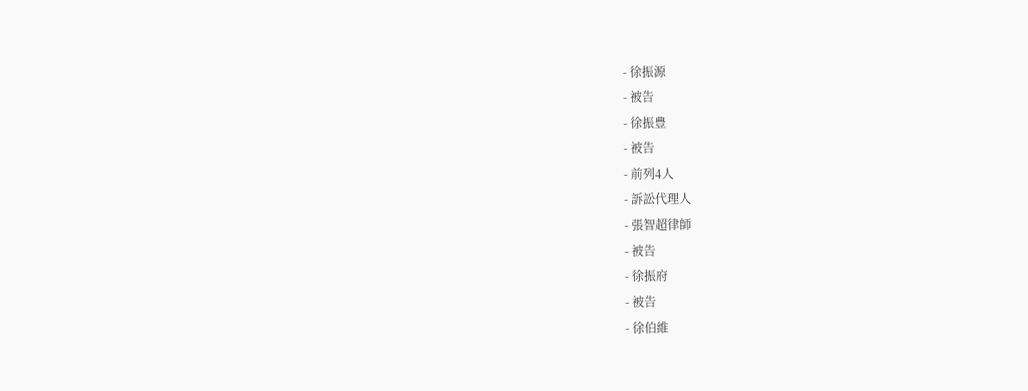- 徐振源
- 被告
- 徐振豊
- 被告
- 前列4人
- 訴訟代理人
- 張智超律師
- 被告
- 徐振府
- 被告
- 徐伯維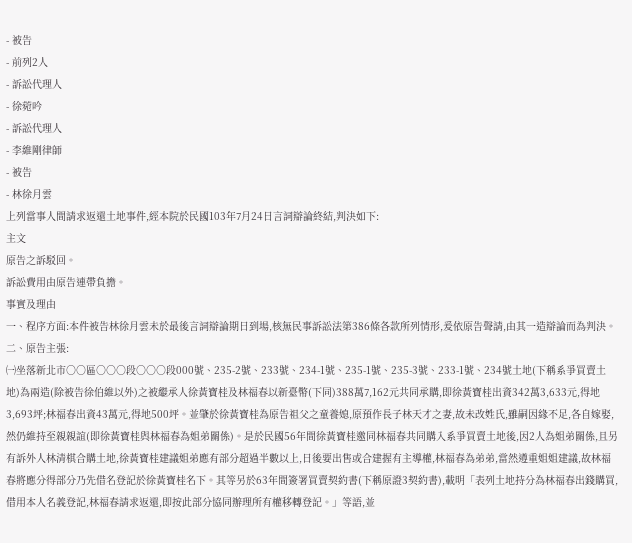- 被告
- 前列2人
- 訴訟代理人
- 徐菀吟
- 訴訟代理人
- 李維剛律師
- 被告
- 林徐月雲
上列當事人間請求返還土地事件,經本院於民國103年7月24日言詞辯論終結,判決如下:
主文
原告之訴駁回。
訴訟費用由原告連帶負擔。
事實及理由
一、程序方面:本件被告林徐月雲未於最後言詞辯論期日到場,核無民事訴訟法第386條各款所列情形,爰依原告聲請,由其一造辯論而為判決。
二、原告主張:
㈠坐落新北市○○區○○○段○○○段000號、235-2號、233號、234-1號、235-1號、235-3號、233-1號、234號土地(下稱系爭買賣土地)為兩造(除被告徐伯維以外)之被繼承人徐黃寶桂及林福春以新臺幣(下同)388萬7,162元共同承購,即徐黃寶桂出資342萬3,633元,得地3,693坪;林福春出資43萬元,得地500坪。並肇於徐黃寶桂為原告祖父之童養媳,原預作長子林天才之妻,故未改姓氏,雖嗣因緣不足,各自嫁娶,然仍維持至親親誼(即徐黃寶桂與林福春為姐弟關係)。是於民國56年間徐黃寶桂邀同林福春共同購入系爭買賣土地後,因2人為姐弟關係,且另有訴外人林清棋合購土地,徐黃寶桂建議姐弟應有部分超過半數以上,日後要出售或合建握有主導權,林福春為弟弟,當然遵重姐姐建議,故林福春將應分得部分乃先借名登記於徐黃寶桂名下。其等另於63年間簽署買賣契約書(下稱原證3契約書),載明「表列土地持分為林福春出錢購買,借用本人名義登記,林福春請求返還,即按此部分協同辦理所有權移轉登記。」等語,並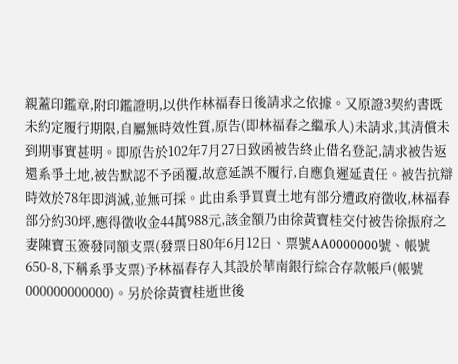親蓋印鑑章,附印鑑證明,以供作林福春日後請求之依據。又原證3契約書既未約定履行期限,自屬無時效性質,原告(即林福春之繼承人)未請求,其清償未到期事實甚明。即原告於102年7月27日致函被告終止借名登記,請求被告返還系爭土地,被告默認不予函覆,故意延誤不履行,自應負遲延責任。被告抗辯時效於78年即消滅,並無可採。此由系爭買賣土地有部分遭政府徵收,林福春部分約30坪,應得徵收金44萬988元,該金額乃由徐黃寶桂交付被告徐振府之妻陳寶玉簽發同額支票(發票日80年6月12日、票號AA0000000號、帳號650-8,下稱系爭支票)予林福春存入其設於華南銀行綜合存款帳戶(帳號000000000000)。另於徐黃寶桂逝世後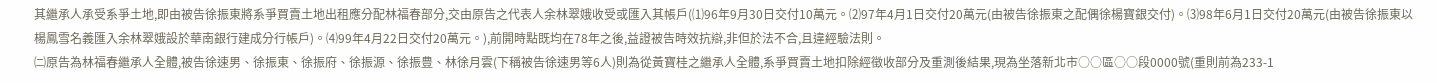其繼承人承受系爭土地,即由被告徐振東將系爭買賣土地出租應分配林福春部分,交由原告之代表人余林翠娥收受或匯入其帳戶(⑴96年9月30日交付10萬元。⑵97年4月1日交付20萬元(由被告徐振東之配偶徐楊寶銀交付)。⑶98年6月1日交付20萬元(由被告徐振東以楊鳳雪名義匯入余林翠娥設於華南銀行建成分行帳戶)。⑷99年4月22日交付20萬元。),前開時點既均在78年之後,益證被告時效抗辯,非但於法不合,且違經驗法則。
㈡原告為林福春繼承人全體,被告徐速男、徐振東、徐振府、徐振源、徐振豊、林徐月雲(下稱被告徐速男等6人)則為從黃寶桂之繼承人全體,系爭買賣土地扣除經徵收部分及重測後結果,現為坐落新北市○○區○○段0000號(重則前為233-1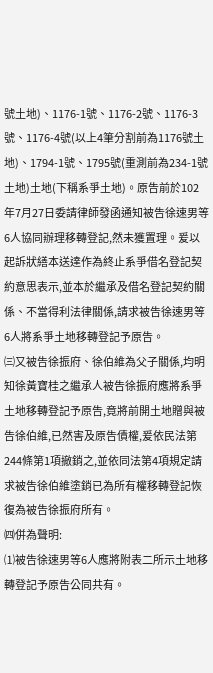號土地)、1176-1號、1176-2號、1176-3號、1176-4號(以上4筆分割前為1176號土地)、1794-1號、1795號(重測前為234-1號土地)土地(下稱系爭土地)。原告前於102年7月27日委請律師發函通知被告徐速男等6人協同辦理移轉登記,然未獲置理。爰以起訴狀繕本送達作為終止系爭借名登記契約意思表示,並本於繼承及借名登記契約關係、不當得利法律關係,請求被告徐速男等6人將系爭土地移轉登記予原告。
㈢又被告徐振府、徐伯維為父子關係,均明知徐黃寶桂之繼承人被告徐振府應將系爭土地移轉登記予原告,竟將前開土地贈與被告徐伯維,已然害及原告債權,爰依民法第244條第1項撤銷之,並依同法第4項規定請求被告徐伯維塗銷已為所有權移轉登記恢復為被告徐振府所有。
㈣併為聲明:
⑴被告徐速男等6人應將附表二所示土地移轉登記予原告公同共有。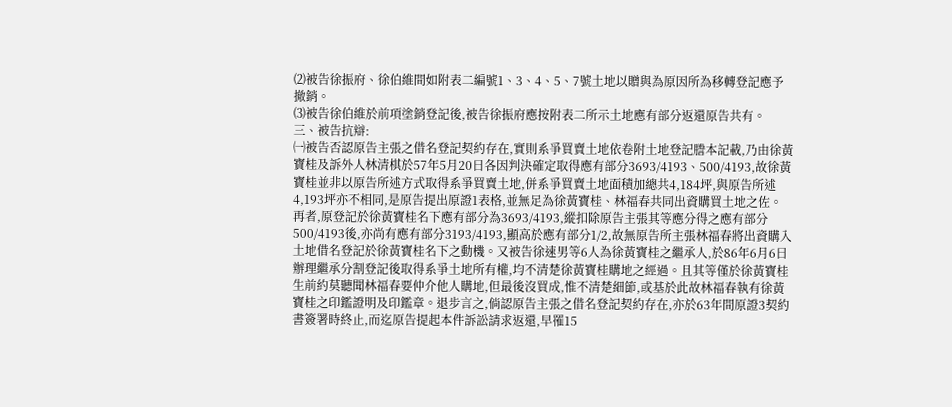⑵被告徐振府、徐伯維間如附表二編號1、3、4、5、7號土地以贈與為原因所為移轉登記應予撤銷。
⑶被告徐伯維於前項塗銷登記後,被告徐振府應按附表二所示土地應有部分返還原告共有。
三、被告抗辯:
㈠被告否認原告主張之借名登記契約存在,實則系爭買賣土地依卷附土地登記謄本記載,乃由徐黃寶桂及訴外人林清棋於57年5月20日各因判決確定取得應有部分3693/4193、500/4193,故徐黃寶桂並非以原告所述方式取得系爭買賣土地,併系爭買賣土地面積加總共4,184坪,與原告所述4,193坪亦不相同,是原告提出原證1表格,並無足為徐黃寶桂、林福春共同出資購買土地之佐。再者,原登記於徐黃寶桂名下應有部分為3693/4193,縱扣除原告主張其等應分得之應有部分500/4193後,亦尚有應有部分3193/4193,顯高於應有部分1/2,故無原告所主張林福春將出資購入土地借名登記於徐黃寶桂名下之動機。又被告徐速男等6人為徐黃寶桂之繼承人,於86年6月6日辦理繼承分割登記後取得系爭土地所有權,均不清楚徐黃寶桂購地之經過。且其等僅於徐黃寶桂生前約莫聽聞林福春要仲介他人購地,但最後沒買成,惟不清楚細節,或基於此故林福春執有徐黃寶桂之印鑑證明及印鑑章。退步言之,倘認原告主張之借名登記契約存在,亦於63年間原證3契約書簽署時終止,而迄原告提起本件訴訟請求返還,早罹15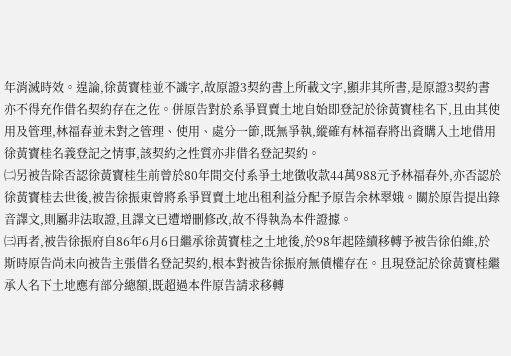年消滅時效。遑論,徐黃寶桂並不識字,故原證3契約書上所載文字,顯非其所書,是原證3契約書亦不得充作借名契約存在之佐。併原告對於系爭買賣土地自始即登記於徐黃寶桂名下,且由其使用及管理,林福春並未對之管理、使用、處分一節,既無爭執,縱確有林福春將出資購入土地借用徐黃寶桂名義登記之情事,該契約之性質亦非借名登記契約。
㈡另被告除否認徐黃寶桂生前曾於80年間交付系爭土地徵收款44萬988元予林福春外,亦否認於徐黃寶桂去世後,被告徐振東曾將系爭買賣土地出租利益分配予原告余林翠娥。關於原告提出錄音譯文,則屬非法取證,且譯文已遭增刪修改,故不得執為本件證據。
㈢再者,被告徐振府自86年6月6日繼承徐黃寶桂之土地後,於98年起陸續移轉予被告徐伯維,於斯時原告尚未向被告主張借名登記契約,根本對被告徐振府無債權存在。且現登記於徐黃寶桂繼承人名下土地應有部分總額,既超過本件原告請求移轉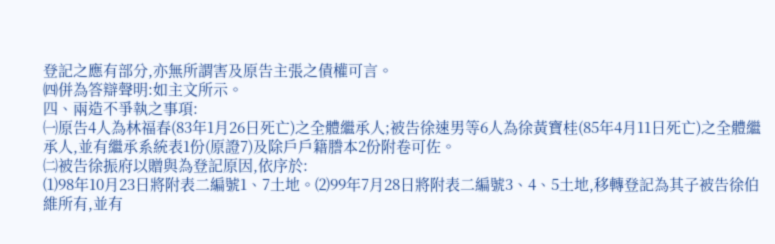登記之應有部分,亦無所謂害及原告主張之債權可言。
㈣併為答辯聲明:如主文所示。
四、兩造不爭執之事項:
㈠原告4人為林福春(83年1月26日死亡)之全體繼承人;被告徐速男等6人為徐黃寶桂(85年4月11日死亡)之全體繼承人,並有繼承系統表1份(原證7)及除戶戶籍謄本2份附卷可佐。
㈡被告徐振府以贈與為登記原因,依序於:
⑴98年10月23日將附表二編號1、7土地。⑵99年7月28日將附表二編號3、4、5土地,移轉登記為其子被告徐伯維所有,並有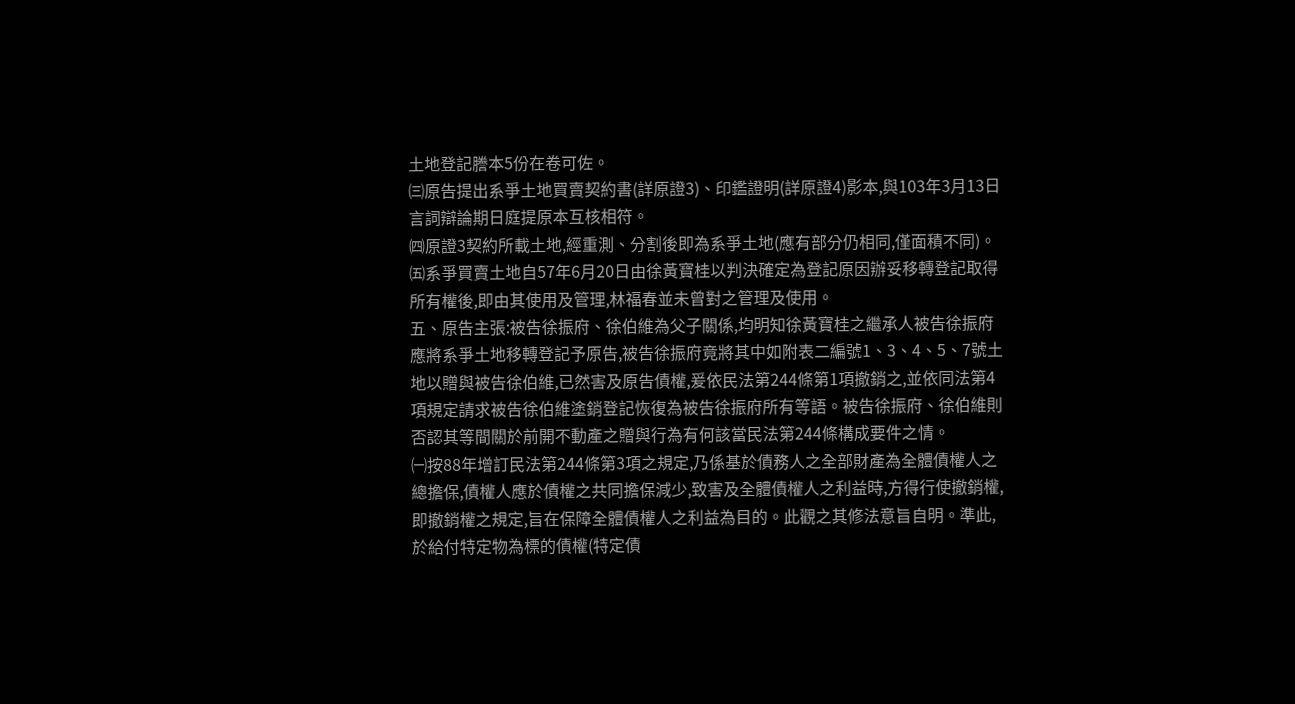土地登記謄本5份在卷可佐。
㈢原告提出系爭土地買賣契約書(詳原證3)、印鑑證明(詳原證4)影本,與103年3月13日言詞辯論期日庭提原本互核相符。
㈣原證3契約所載土地,經重測、分割後即為系爭土地(應有部分仍相同,僅面積不同)。
㈤系爭買賣土地自57年6月20日由徐黃寶桂以判決確定為登記原因辦妥移轉登記取得所有權後,即由其使用及管理,林福春並未曾對之管理及使用。
五、原告主張:被告徐振府、徐伯維為父子關係,均明知徐黃寶桂之繼承人被告徐振府應將系爭土地移轉登記予原告,被告徐振府竟將其中如附表二編號1、3、4、5、7號土地以贈與被告徐伯維,已然害及原告債權,爰依民法第244條第1項撤銷之,並依同法第4項規定請求被告徐伯維塗銷登記恢復為被告徐振府所有等語。被告徐振府、徐伯維則否認其等間關於前開不動產之贈與行為有何該當民法第244條構成要件之情。
㈠按88年增訂民法第244條第3項之規定,乃係基於債務人之全部財產為全體債權人之總擔保,債權人應於債權之共同擔保減少,致害及全體債權人之利益時,方得行使撤銷權,即撤銷權之規定,旨在保障全體債權人之利益為目的。此觀之其修法意旨自明。準此,於給付特定物為標的債權(特定債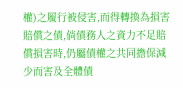權)之履行被侵害,而得轉換為損害賠償之債,倘債務人之資力不足賠償損害時,仍屬債權之共同擔保減少而害及全體債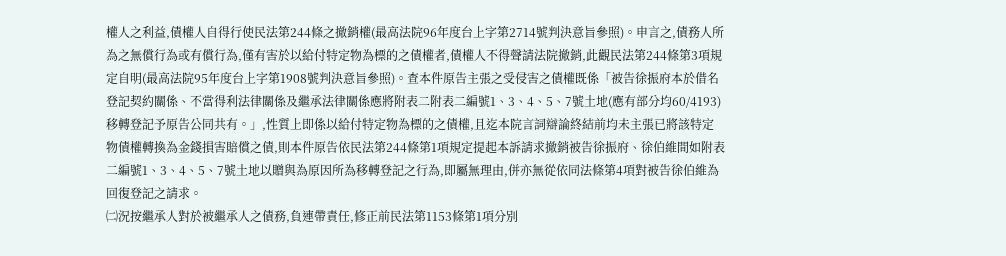權人之利益,債權人自得行使民法第244條之撤銷權(最高法院96年度台上字第2714號判決意旨參照)。申言之,債務人所為之無償行為或有償行為,僅有害於以給付特定物為標的之債權者,債權人不得聲請法院撤銷,此觀民法第244條第3項規定自明(最高法院95年度台上字第1908號判決意旨參照)。查本件原告主張之受侵害之債權既係「被告徐振府本於借名登記契約關係、不當得利法律關係及繼承法律關係應將附表二附表二編號1、3、4、5、7號土地(應有部分均60/4193)移轉登記予原告公同共有。」,性質上即係以給付特定物為標的之債權,且迄本院言詞辯論終結前均未主張已將該特定物債權轉換為金錢損害賠償之債,則本件原告依民法第244條第1項規定提起本訴請求撤銷被告徐振府、徐伯維間如附表二編號1、3、4、5、7號土地以贈與為原因所為移轉登記之行為,即屬無理由,併亦無從依同法條第4項對被告徐伯維為回復登記之請求。
㈡況按繼承人對於被繼承人之債務,負連帶責任,修正前民法第1153條第1項分別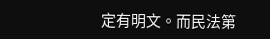定有明文。而民法第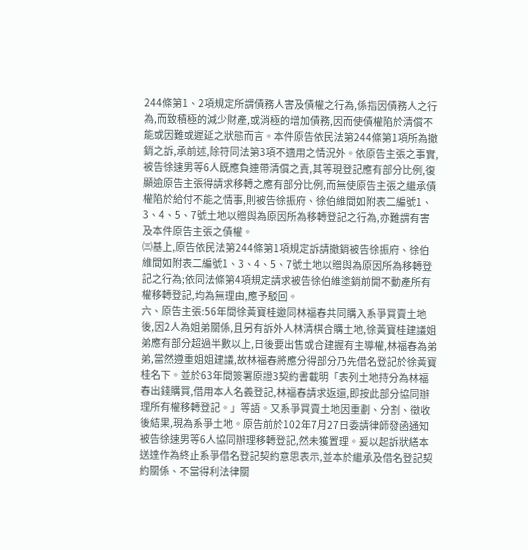244條第1、2項規定所謂債務人害及債權之行為,係指因債務人之行為,而致積極的減少財產,或消極的增加債務,因而使債權陷於清償不能或因難或遲延之狀態而言。本件原告依民法第244條第1項所為撤銷之訴,承前述,除符同法第3項不適用之情況外。依原告主張之事實,被告徐速男等6人既應負連帶清償之責,其等現登記應有部分比例,復顯逾原告主張得請求移轉之應有部分比例,而無使原告主張之繼承債權陷於給付不能之情事,則被告徐振府、徐伯維間如附表二編號1、3、4、5、7號土地以贈與為原因所為移轉登記之行為,亦難謂有害及本件原告主張之債權。
㈢基上,原告依民法第244條第1項規定訴請撤銷被告徐振府、徐伯維間如附表二編號1、3、4、5、7號土地以贈與為原因所為移轉登記之行為;依同法條第4項規定請求被告徐伯維塗銷前開不動產所有權移轉登記,均為無理由,應予駁回。
六、原告主張:56年間徐黃寶桂邀同林福春共同購入系爭買賣土地後,因2人為姐弟關係,且另有訴外人林清棋合購土地,徐黃寶桂建議姐弟應有部分超過半數以上,日後要出售或合建握有主導權,林福春為弟弟,當然遵重姐姐建議,故林福春將應分得部分乃先借名登記於徐黃寶桂名下。並於63年間簽署原證3契約書載明「表列土地持分為林福春出錢購買,借用本人名義登記,林福春請求返還,即按此部分協同辦理所有權移轉登記。」等語。又系爭買賣土地因重劃、分割、徵收後結果,現為系爭土地。原告前於102年7月27日委請律師發函通知被告徐速男等6人協同辦理移轉登記,然未獲置理。爰以起訴狀繕本送達作為終止系爭借名登記契約意思表示,並本於繼承及借名登記契約關係、不當得利法律關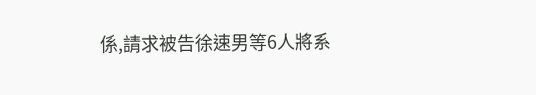係,請求被告徐速男等6人將系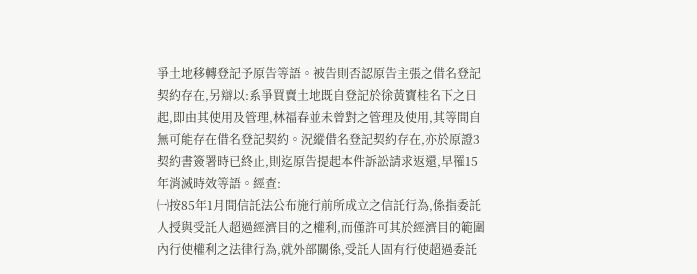爭土地移轉登記予原告等語。被告則否認原告主張之借名登記契約存在,另辯以:系爭買賣土地既自登記於徐黃寶桂名下之日起,即由其使用及管理,林福春並未曾對之管理及使用,其等間自無可能存在借名登記契約。況縱借名登記契約存在,亦於原證3契約書簽署時已終止,則迄原告提起本件訴訟請求返還,早罹15年消滅時效等語。經查:
㈠按85年1月間信託法公布施行前所成立之信託行為,係指委託人授與受託人超過經濟目的之權利,而僅許可其於經濟目的範圍內行使權利之法律行為,就外部關係,受託人固有行使超過委託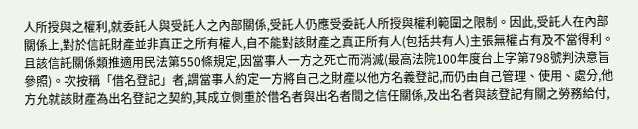人所授與之權利,就委託人與受託人之內部關係,受託人仍應受委託人所授與權利範圍之限制。因此,受託人在內部關係上,對於信託財產並非真正之所有權人,自不能對該財產之真正所有人(包括共有人)主張無權占有及不當得利。且該信託關係類推適用民法第550條規定,因當事人一方之死亡而消滅(最高法院100年度台上字第798號判決意旨參照)。次按稱「借名登記」者,謂當事人約定一方將自己之財產以他方名義登記,而仍由自己管理、使用、處分,他方允就該財產為出名登記之契約,其成立側重於借名者與出名者間之信任關係,及出名者與該登記有關之勞務給付,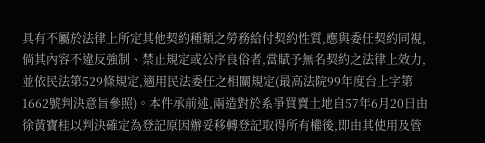具有不屬於法律上所定其他契約種類之勞務給付契約性質,應與委任契約同視,倘其內容不違反強制、禁止規定或公序良俗者,當賦予無名契約之法律上效力,並依民法第529條規定,適用民法委任之相關規定(最高法院99年度台上字第1662號判決意旨參照)。本件承前述,兩造對於系爭買賣土地自57年6月20日由徐黃寶桂以判決確定為登記原因辦妥移轉登記取得所有權後,即由其使用及管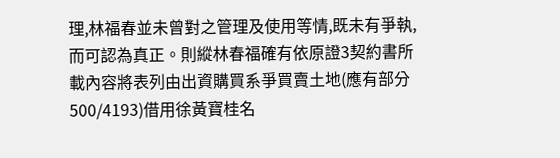理,林福春並未曾對之管理及使用等情,既未有爭執,而可認為真正。則縱林春福確有依原證3契約書所載內容將表列由出資購買系爭買賣土地(應有部分500/4193)借用徐黃寶桂名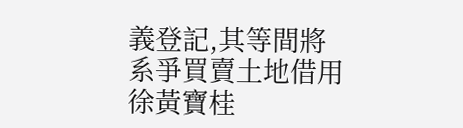義登記,其等間將系爭買賣土地借用徐黃寶桂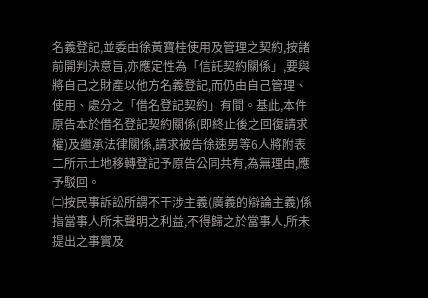名義登記,並委由徐黃寶桂使用及管理之契約,按諸前開判決意旨,亦應定性為「信託契約關係」,要與將自己之財產以他方名義登記,而仍由自己管理、使用、處分之「借名登記契約」有間。基此,本件原告本於借名登記契約關係(即終止後之回復請求權)及繼承法律關係,請求被告徐速男等6人將附表二所示土地移轉登記予原告公同共有,為無理由,應予駁回。
㈡按民事訴訟所謂不干涉主義(廣義的辯論主義)係指當事人所未聲明之利益,不得歸之於當事人,所未提出之事實及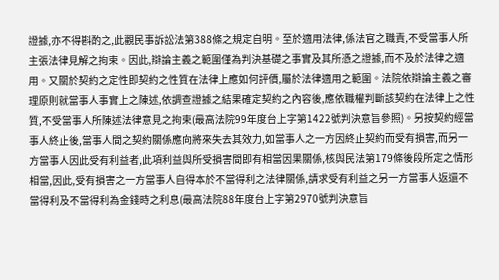證據,亦不得斟酌之,此觀民事訴訟法第388條之規定自明。至於適用法律,係法官之職責,不受當事人所主張法律見解之拘束。因此,辯論主義之範圍僅為判決基礎之事實及其所憑之證據,而不及於法律之適用。又關於契約之定性即契約之性質在法律上應如何評價,屬於法律適用之範圍。法院依辯論主義之審理原則就當事人事實上之陳述,依調查證據之結果確定契約之內容後,應依職權判斷該契約在法律上之性質,不受當事人所陳述法律意見之拘束(最高法院99年度台上字第1422號判決意旨參照)。另按契約經當事人終止後,當事人間之契約關係應向將來失去其效力,如當事人之一方因終止契約而受有損害,而另一方當事人因此受有利益者,此項利益與所受損害間即有相當因果關係,核與民法第179條後段所定之情形相當,因此,受有損害之一方當事人自得本於不當得利之法律關係,請求受有利益之另一方當事人返還不當得利及不當得利為金錢時之利息(最高法院88年度台上字第2970號判決意旨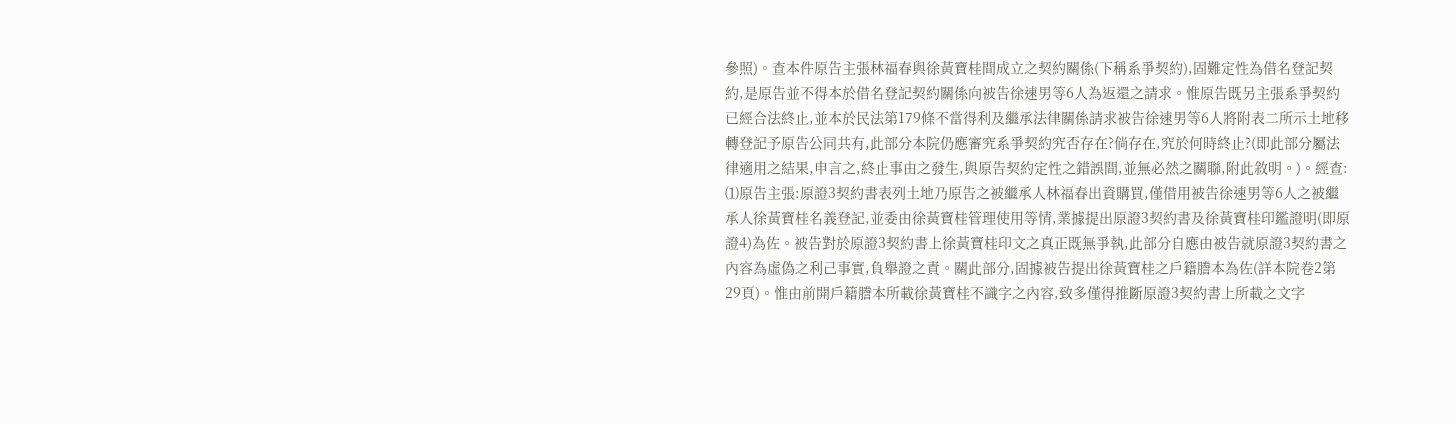參照)。查本件原告主張林福春與徐黃寶桂間成立之契約關係(下稱系爭契約),固難定性為借名登記契約,是原告並不得本於借名登記契約關係向被告徐速男等6人為返還之請求。惟原告既另主張系爭契約已經合法終止,並本於民法第179條不當得利及繼承法律關係請求被告徐速男等6人將附表二所示土地移轉登記予原告公同共有,此部分本院仍應審究系爭契約究否存在?倘存在,究於何時終止?(即此部分屬法律適用之結果,申言之,終止事由之發生,與原告契約定性之錯誤間,並無必然之關聯,附此敘明。)。經查:
⑴原告主張:原證3契約書表列土地乃原告之被繼承人林福春出資購買,僅借用被告徐速男等6人之被繼承人徐黃寶桂名義登記,並委由徐黃寶桂管理使用等情,業據提出原證3契約書及徐黃寶桂印鑑證明(即原證4)為佐。被告對於原證3契約書上徐黃寶桂印文之真正既無爭執,此部分自應由被告就原證3契約書之內容為虛偽之利己事實,負舉證之責。關此部分,固據被告提出徐黃寶桂之戶籍謄本為佐(詳本院卷2第29頁)。惟由前開戶籍謄本所載徐黃寶桂不識字之內容,致多僅得推斷原證3契約書上所載之文字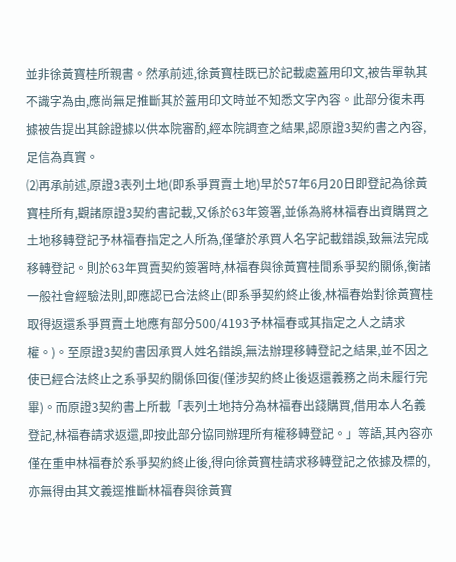並非徐黃寶桂所親書。然承前述,徐黃寶桂既已於記載處蓋用印文,被告單執其不識字為由,應尚無足推斷其於蓋用印文時並不知悉文字內容。此部分復未再據被告提出其餘證據以供本院審酌,經本院調查之結果,認原證3契約書之內容,足信為真實。
⑵再承前述,原證3表列土地(即系爭買賣土地)早於57年6月20日即登記為徐黃寶桂所有,觀諸原證3契約書記載,又係於63年簽署,並係為將林福春出資購買之土地移轉登記予林福春指定之人所為,僅肇於承買人名字記載錯誤,致無法完成移轉登記。則於63年買賣契約簽署時,林福春與徐黃寶桂間系爭契約關係,衡諸一般社會經驗法則,即應認已合法終止(即系爭契約終止後,林福春始對徐黃寶桂取得返還系爭買賣土地應有部分500/4193予林福春或其指定之人之請求權。)。至原證3契約書因承買人姓名錯誤,無法辦理移轉登記之結果,並不因之使已經合法終止之系爭契約關係回復(僅涉契約終止後返還義務之尚未履行完畢)。而原證3契約書上所載「表列土地持分為林福春出錢購買,借用本人名義登記,林福春請求返還,即按此部分協同辦理所有權移轉登記。」等語,其內容亦僅在重申林福春於系爭契約終止後,得向徐黃寶桂請求移轉登記之依據及標的,亦無得由其文義逕推斷林福春與徐黃寶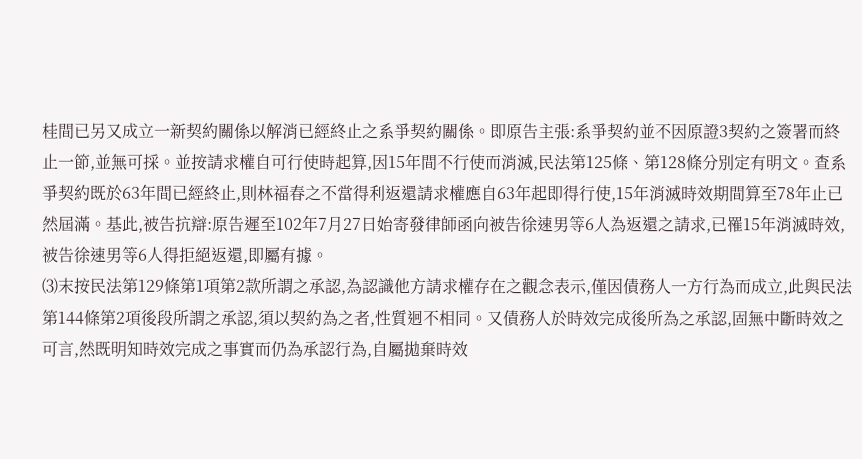桂間已另又成立一新契約關係以解消已經終止之系爭契約關係。即原告主張:系爭契約並不因原證3契約之簽署而終止一節,並無可採。並按請求權自可行使時起算,因15年間不行使而消滅,民法第125條、第128條分別定有明文。查系爭契約既於63年間已經終止,則林福春之不當得利返還請求權應自63年起即得行使,15年消滅時效期間算至78年止已然屆滿。基此,被告抗辯:原告遲至102年7月27日始寄發律師函向被告徐速男等6人為返還之請求,已罹15年消滅時效,被告徐速男等6人得拒絕返還,即屬有據。
⑶末按民法第129條第1項第2款所謂之承認,為認識他方請求權存在之觀念表示,僅因債務人一方行為而成立,此與民法第144條第2項後段所謂之承認,須以契約為之者,性質迥不相同。又債務人於時效完成後所為之承認,固無中斷時效之可言,然既明知時效完成之事實而仍為承認行為,自屬拋棄時效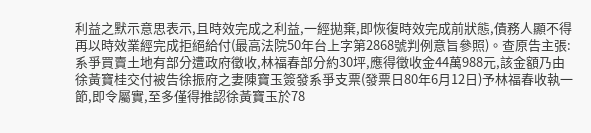利益之默示意思表示,且時效完成之利益,一經拋棄,即恢復時效完成前狀態,債務人顯不得再以時效業經完成拒絕給付(最高法院50年台上字第2868號判例意旨參照)。查原告主張:系爭買賣土地有部分遭政府徵收,林福春部分約30坪,應得徵收金44萬988元,該金額乃由徐黃寶桂交付被告徐振府之妻陳寶玉簽發系爭支票(發票日80年6月12日)予林福春收執一節,即令屬實,至多僅得推認徐黃寶玉於78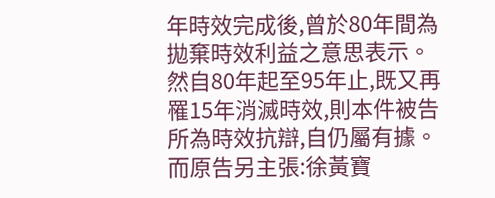年時效完成後,曾於80年間為拋棄時效利益之意思表示。然自80年起至95年止,既又再罹15年消滅時效,則本件被告所為時效抗辯,自仍屬有據。而原告另主張:徐黃寶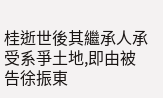桂逝世後其繼承人承受系爭土地,即由被告徐振東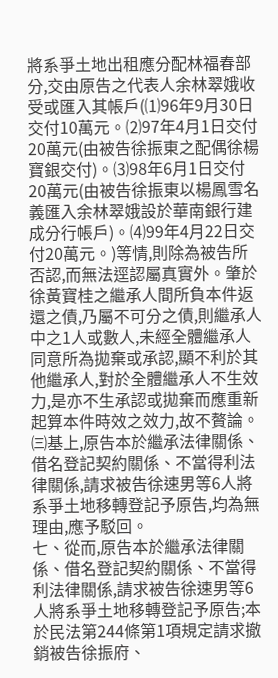將系爭土地出租應分配林福春部分,交由原告之代表人余林翠娥收受或匯入其帳戶(⑴96年9月30日交付10萬元。⑵97年4月1日交付20萬元(由被告徐振東之配偶徐楊寶銀交付)。⑶98年6月1日交付20萬元(由被告徐振東以楊鳳雪名義匯入余林翠娥設於華南銀行建成分行帳戶)。⑷99年4月22日交付20萬元。)等情,則除為被告所否認,而無法逕認屬真實外。肇於徐黃寶桂之繼承人間所負本件返還之債,乃屬不可分之債,則繼承人中之1人或數人,未經全體繼承人同意所為拋棄或承認,顯不利於其他繼承人,對於全體繼承人不生效力,是亦不生承認或拋棄而應重新起算本件時效之效力,故不贅論。
㈢基上,原告本於繼承法律關係、借名登記契約關係、不當得利法律關係,請求被告徐速男等6人將系爭土地移轉登記予原告,均為無理由,應予駁回。
七、從而,原告本於繼承法律關係、借名登記契約關係、不當得利法律關係,請求被告徐速男等6人將系爭土地移轉登記予原告;本於民法第244條第1項規定請求撤銷被告徐振府、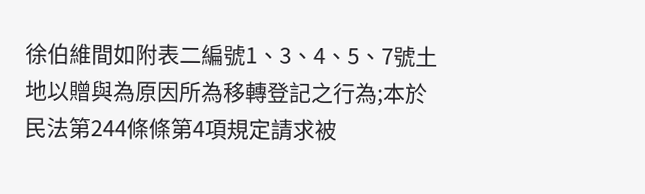徐伯維間如附表二編號1、3、4、5、7號土地以贈與為原因所為移轉登記之行為;本於民法第244條條第4項規定請求被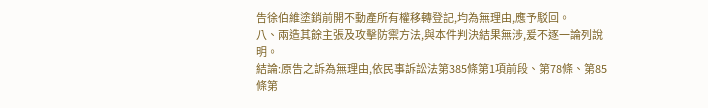告徐伯維塗銷前開不動產所有權移轉登記,均為無理由,應予駁回。
八、兩造其餘主張及攻擊防禦方法,與本件判決結果無涉,爰不逐一論列說明。
結論:原告之訴為無理由,依民事訴訟法第385條第1項前段、第78條、第85條第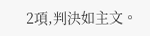2項,判決如主文。